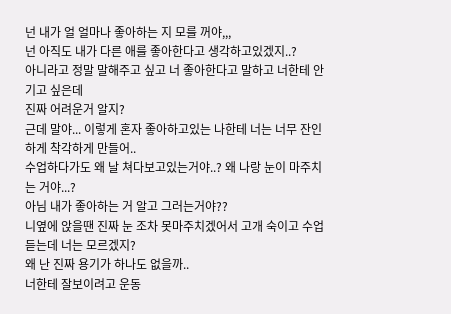넌 내가 얼 얼마나 좋아하는 지 모를 꺼야,,,
넌 아직도 내가 다른 애를 좋아한다고 생각하고있겠지..?
아니라고 정말 말해주고 싶고 너 좋아한다고 말하고 너한테 안기고 싶은데
진짜 어려운거 알지?
근데 말야... 이렇게 혼자 좋아하고있는 나한테 너는 너무 잔인하게 착각하게 만들어..
수업하다가도 왜 날 쳐다보고있는거야..? 왜 나랑 눈이 마주치는 거야...?
아님 내가 좋아하는 거 알고 그러는거야??
니옆에 앉을땐 진짜 눈 조차 못마주치겠어서 고개 숙이고 수업듣는데 너는 모르겠지?
왜 난 진짜 용기가 하나도 없을까..
너한테 잘보이려고 운동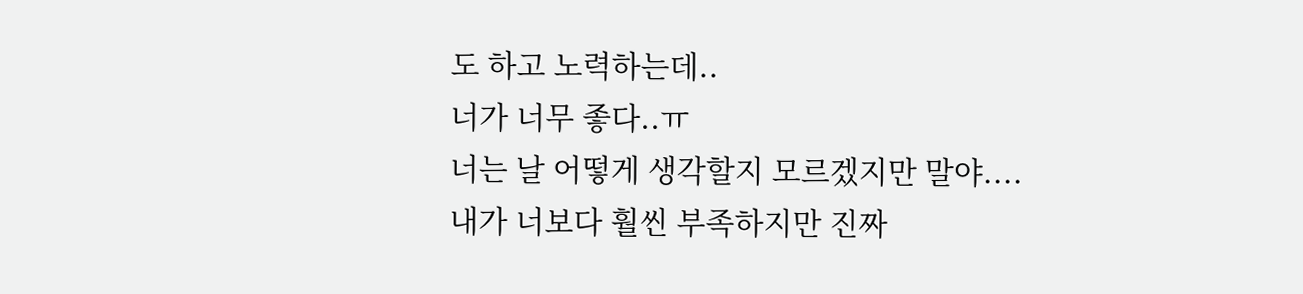도 하고 노력하는데..
너가 너무 좋다..ㅠ
너는 날 어떻게 생각할지 모르겠지만 말야....
내가 너보다 훨씬 부족하지만 진짜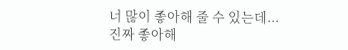너 많이 좋아해 줄 수 있는데...
진짜 좋아해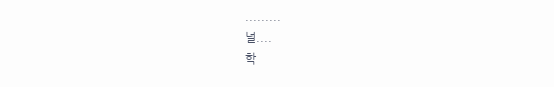.........
널....
학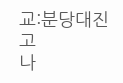교:분당대진고
나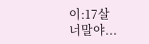이:17살
너말야...